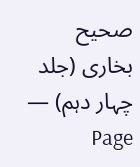صحیح بخاری (جلد چہار دہم) — Page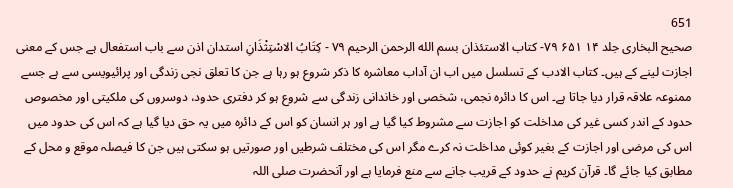651
صحیح البخاری جلد ۱۴ ۶۵۱ ۷۹- كتاب الاستئذان بسم الله الرحمن الرحيم ۷۹ - كِتَابُ الاسْتِثْذَانِ استدان اذن سے باب استفعال ہے جس کے معنی اجازت لینے کے ہیں۔ کتاب الادب کے تسلسل میں اب ان آداب معاشرہ کا ذکر شروع ہو رہا ہے جن کا تعلق نجی زندگی اور پرائیویسی سے ہے جسے ممنوعہ علاقہ قرار دیا جاتا ہے۔ اس کا دائرہ نجمی، شخصی اور خاندانی زندگی سے شروع ہو کر دفتری حدود، دوسروں کی ملکیتی اور مخصوص حدود کے اندر کسی غیر کی مداخلت کو اجازت سے مشروط کیا گیا ہے اور ہر انسان کو اس کے دائرہ میں یہ حق دیا گیا ہے کہ اس کی حدود میں اس کی مرضی اور اجازت کے بغیر کوئی مداخلت نہ کرے مگر اس کی مختلف شرطیں اور صورتیں ہو سکتی ہیں جن کا فیصلہ موقع و محل کے مطابق کیا جائے گا۔ قرآن کریم نے حدود کے قریب جانے سے منع فرمایا ہے اور آنحضرت صلی اللہ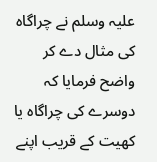علیہ وسلم نے چراگاہ کی مثال دے کر واضح فرمایا کہ دوسرے کی چراگاہ یا کھیت کے قریب اپنے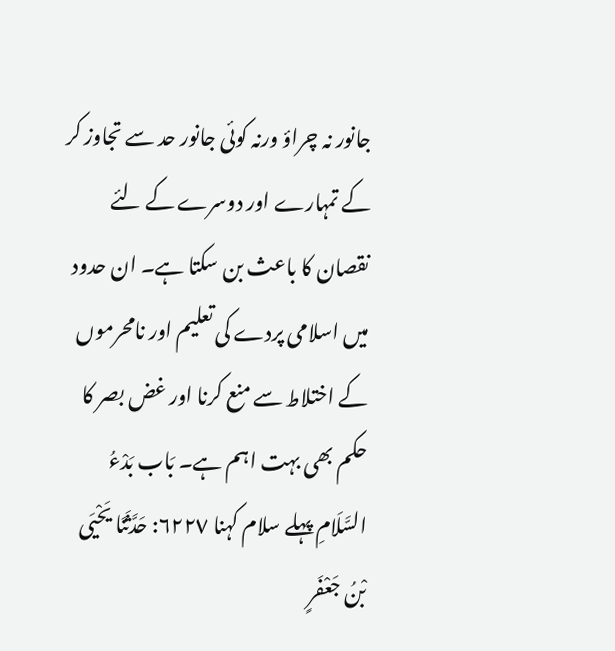جانور نہ چراؤ ورنہ کوئی جانور حد سے تجاوز کر کے تمہارے اور دوسرے کے لئے نقصان کا باعث بن سکتا ہے۔ ان حدود میں اسلامی پردے کی تعلیم اور نامحرموں کے اختلاط سے منع کرنا اور غض بصر کا حکم بھی بہت اہم ہے۔ بَاب بَدْءُ السَّلَامِ پہلے سلام کہنا ٦٢٢٧: حَدَّثَنَا يَحْيَى بْنُ جَعْفَرٍ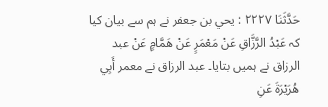حَدَّثَنَا ۲۲۲۷ : يحي بن جعفر نے ہم سے بیان کیا کہ عَبْدُ الرَّزَّاقِ عَنْ مَعْمَرٍ عَنْ هَمَّامٍ عَنْ عبد الرزاق نے ہمیں بتایا۔ عبد الرزاق نے معمر أَبِي هُرَيْرَةَ عَنِ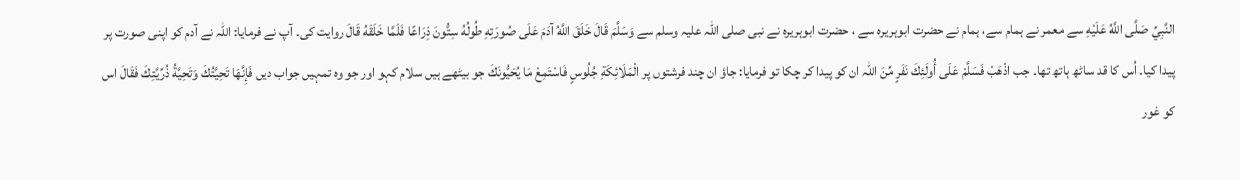النَّبِيِّ صَلَّى اللَّهُ عَلَيْهِ سے معمر نے ہمام سے، ہمام نے حضرت ابوہریرہ سے ، حضرت ابوہریرہ نے نبی صلی اللہ علیہ وسلم سے وَسَلَّمَ قَالَ خَلَقَ اللَّهُ آدَمَ عَلَى صُورَتِهِ طُولُهُ سِتُّونَ ذِرَاعًا فَلَمَّا خَلَقَهُ قَالَ روایت کی۔ آپ نے فرمایا: اللہ نے آدم کو اپنی صورت پر پیدا کیا۔ اُس کا قد ساٹھ ہاتھ تھا۔ جب اذْهَبْ فَسَلَّمْ عَلَى أُولَئِكَ نَفَرٍ مِّنَ اللہ ان کو پیدا کر چکا تو فرمایا: جاؤ ان چند فرشتوں پر الْمَلَائِكَةِ جُلُوسٍ فَاسْتَمِعْ مَا يُحَيُّونَكَ جو بیٹھے ہیں سلام کہو اور جو وہ تمہیں جواب دیں فَإِنَّهَا تَحِيَّتُكَ وَتَحِيَّةُ ذُرِّيَّتِكَ فَقَالَ اس کو غور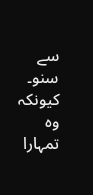سے سنو۔ کیونکہ وہ تمہارا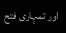اور تمہاری فتح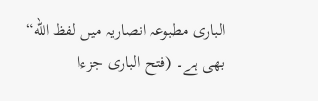الباری مطبوعہ انصاریہ میں لفظ الله“ بھی ہے۔ (فتح الباری جزءا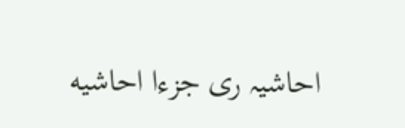احاشیہ ری جزءا احاشیه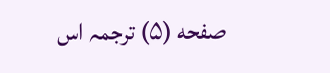صفحه (۵) ترجمہ اس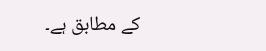کے مطابق ہے۔